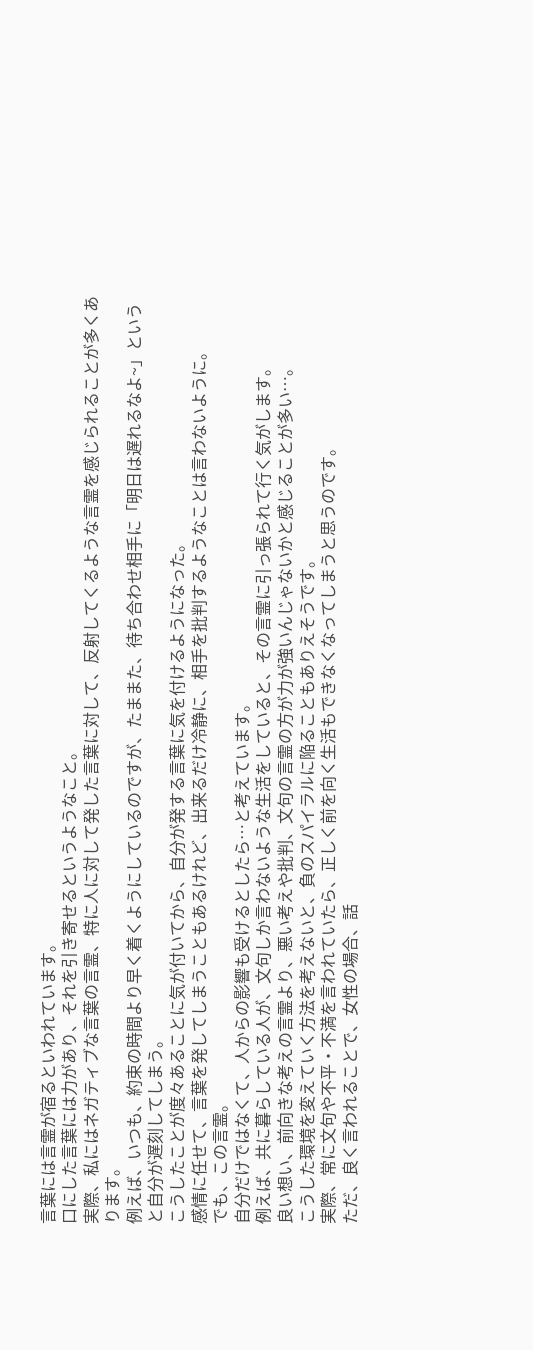言葉には言霊が宿るといわれています。
口にした言葉には力があり、それを引き寄せるというようなこと。
実際、私にはネガティブな言葉の言霊、特に人に対して発した言葉に対して、反射してくるような言霊を感じられることが多くあります。
例えば、いつも、約束の時間より早く着くようにしているのですが、たままた、待ち合わせ相手に「明日は遅れるなよ~」というと自分が遅刻してしまう。
こうしたことが度々あることに気が付いてから、自分が発する言葉に気を付けるようになった。
感情に任せて、言葉を発してしまうこともあるけれど、出来るだけ冷静に、相手を批判するようなことは言わないように。
でも、この言霊。
自分だけではなくて、人からの影響も受けるとしたら…と考えています。
例えば、共に暮らしている人が、文句しか言わないような生活をしていると、その言霊に引っ張られて行く気がします。
良い想い、前向きな考えの言霊より、悪い考えや批判、文句の言霊の方が力が強いんじゃないかと感じることが多い…。
こうした環境を変えていく方法を考えないと、負のスパイラルに陥ることもありえそうです。
実際、常に文句や不平・不満を言われていたら、正しく前を向く生活もできなくなってしまうと思うのです。
ただ、良く言われることで、女性の場合、話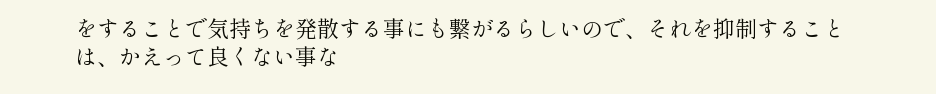をすることで気持ちを発散する事にも繋がるらしいので、それを抑制することは、かえって良くない事な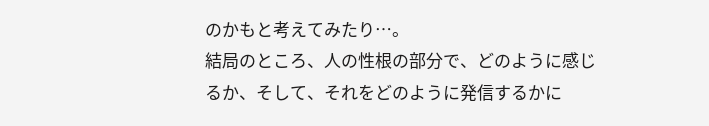のかもと考えてみたり…。
結局のところ、人の性根の部分で、どのように感じるか、そして、それをどのように発信するかに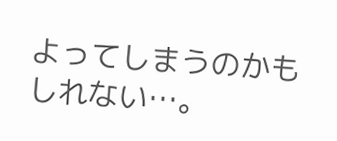よってしまうのかもしれない…。